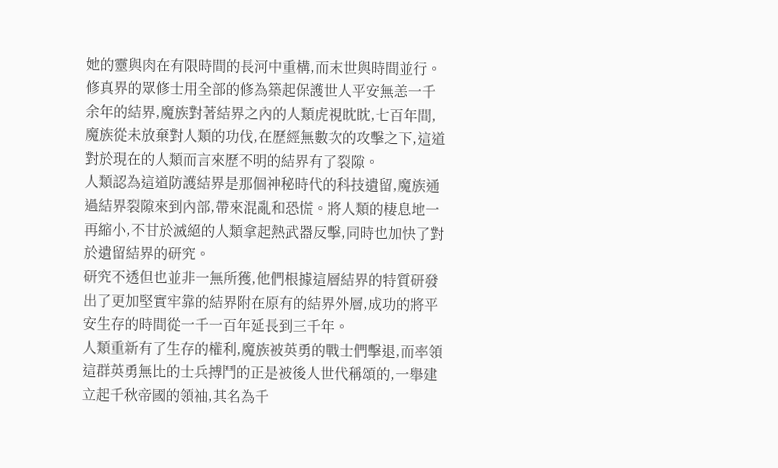她的靈與肉在有限時間的長河中重構,而末世與時間並行。修真界的眾修士用全部的修為築起保護世人平安無恙一千余年的結界,魔族對著結界之內的人類虎視眈眈,七百年間,魔族從未放棄對人類的功伐,在歷經無數次的攻擊之下,這道對於現在的人類而言來歷不明的結界有了裂隙。
人類認為這道防護結界是那個神秘時代的科技遺留,魔族通過結界裂隙來到內部,帶來混亂和恐慌。將人類的棲息地一再縮小,不甘於滅絕的人類拿起熱武器反擊,同時也加快了對於遺留結界的研究。
研究不透但也並非一無所獲,他們根據這層結界的特質研發出了更加堅實牢靠的結界附在原有的結界外層,成功的將平安生存的時間從一千一百年延長到三千年。
人類重新有了生存的權利,魔族被英勇的戰士們擊退,而率領這群英勇無比的士兵搏鬥的正是被後人世代稱頌的,一舉建立起千秋帝國的領袖,其名為千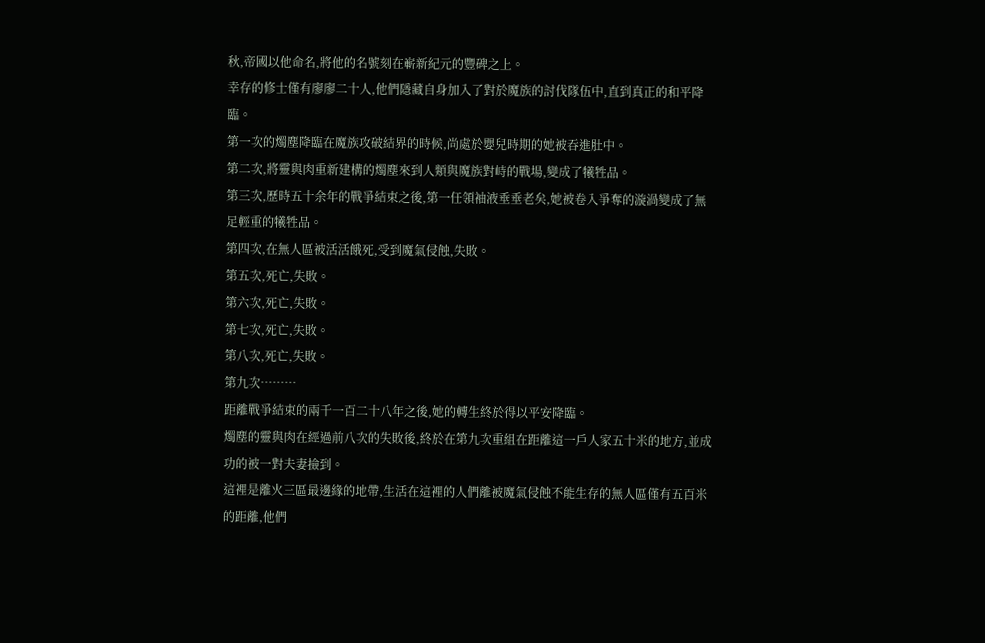秋,帝國以他命名,將他的名號刻在嶄新紀元的豐碑之上。
幸存的修士僅有廖廖二十人,他們隱藏自身加入了對於魔族的討伐隊伍中,直到真正的和平降臨。
第一次的燭塵降臨在魔族攻破結界的時候,尚處於嬰兒時期的她被吞進肚中。
第二次,將靈與肉重新建構的燭塵來到人類與魔族對峙的戰場,變成了犧牲品。
第三次,歷時五十余年的戰爭結束之後,第一任領袖液垂垂老矣,她被卷入爭奪的漩渦變成了無足輕重的犧牲品。
第四次,在無人區被活活餓死,受到魔氣侵蝕,失敗。
第五次,死亡,失敗。
第六次,死亡,失敗。
第七次,死亡,失敗。
第八次,死亡,失敗。
第九次………
距離戰爭結束的兩千一百二十八年之後,她的轉生終於得以平安降臨。
燭塵的靈與肉在經過前八次的失敗後,終於在第九次重組在距離這一戶人家五十米的地方,並成功的被一對夫妻撿到。
這裡是離火三區最邊緣的地帶,生活在這裡的人們離被魔氣侵蝕不能生存的無人區僅有五百米的距離,他們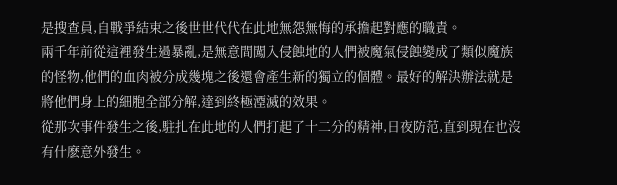是搜查員,自戰爭結束之後世世代代在此地無怨無悔的承擔起對應的職責。
兩千年前從這裡發生過暴亂,是無意間闖入侵蝕地的人們被魔氣侵蝕變成了類似魔族的怪物,他們的血肉被分成幾塊之後還會產生新的獨立的個體。最好的解決辦法就是將他們身上的細胞全部分解,達到終極湮滅的效果。
從那次事件發生之後,駐扎在此地的人們打起了十二分的精神,日夜防范,直到現在也沒有什麽意外發生。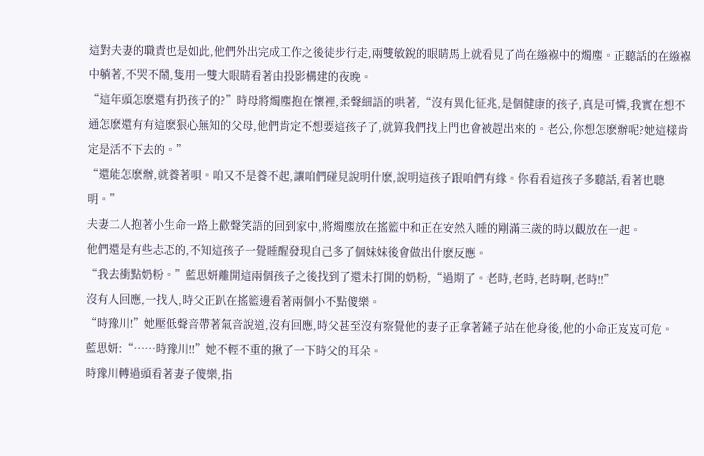這對夫妻的職責也是如此,他們外出完成工作之後徒步行走,兩雙敏銳的眼睛馬上就看見了尚在繈褓中的燭塵。正聽話的在繈褓中躺著,不哭不鬧,隻用一雙大眼睛看著由投影構建的夜晚。
“這年頭怎麽還有扔孩子的?”時母將燭塵抱在懷裡,柔聲細語的哄著,“沒有異化征兆,是個健康的孩子,真是可憐,我實在想不通怎麽還有有這麽狠心無知的父母,他們肯定不想要這孩子了,就算我們找上門也會被趕出來的。老公,你想怎麽辦呢?她這樣肯定是活不下去的。”
“還能怎麽辦,就養著唄。咱又不是養不起,讓咱們碰見說明什麽,說明這孩子跟咱們有緣。你看看這孩子多聽話,看著也聰明。”
夫妻二人抱著小生命一路上歡聲笑語的回到家中,將燭塵放在搖籃中和正在安然入睡的剛滿三歲的時以觀放在一起。
他們還是有些忐忑的,不知這孩子一覺睡醒發現自己多了個妹妹後會做出什麽反應。
“我去衝點奶粉。”藍思妍離開這兩個孩子之後找到了還未打開的奶粉,“過期了。老時,老時,老時啊,老時!!”
沒有人回應,一找人,時父正趴在搖籃邊看著兩個小不點傻樂。
“時豫川!”她壓低聲音帶著氣音說道,沒有回應,時父甚至沒有察覺他的妻子正拿著鏟子站在他身後,他的小命正岌岌可危。
藍思妍:“……時豫川!!”她不輕不重的揪了一下時父的耳朵。
時豫川轉過頭看著妻子傻樂,指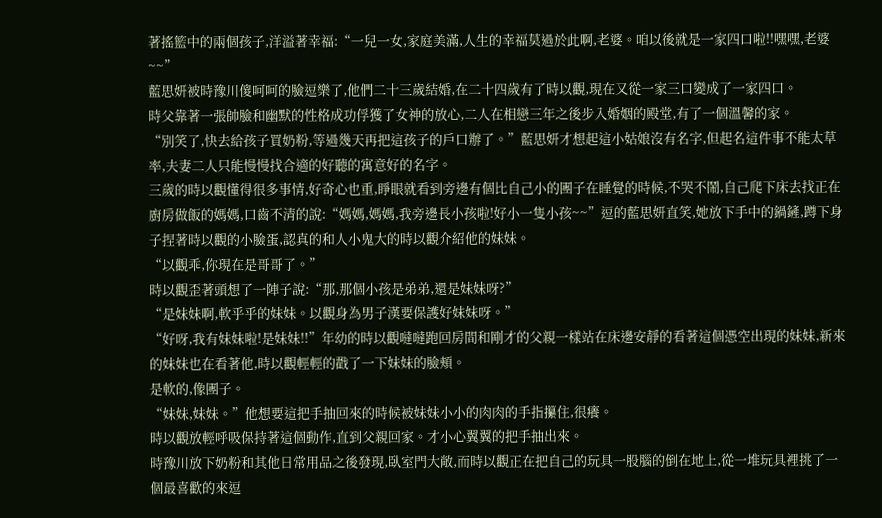著搖籃中的兩個孩子,洋溢著幸福:“一兒一女,家庭美滿,人生的幸福莫過於此啊,老婆。咱以後就是一家四口啦!!嘿嘿,老婆~~”
藍思妍被時豫川傻呵呵的臉逗樂了,他們二十三歲結婚,在二十四歲有了時以觀,現在又從一家三口變成了一家四口。
時父靠著一張帥臉和幽默的性格成功俘獲了女神的放心,二人在相戀三年之後步入婚姻的殿堂,有了一個溫馨的家。
“別笑了,快去給孩子買奶粉,等過幾天再把這孩子的戶口辦了。”藍思妍才想起這小姑娘沒有名字,但起名這件事不能太草率,夫妻二人只能慢慢找合適的好聽的寓意好的名字。
三歲的時以觀懂得很多事情,好奇心也重,睜眼就看到旁邊有個比自己小的團子在睡覺的時候,不哭不鬧,自己爬下床去找正在廚房做飯的媽媽,口齒不清的說:“媽媽,媽媽,我旁邊長小孩啦!好小一隻小孩~~”逗的藍思妍直笑,她放下手中的鍋鏟,蹲下身子捏著時以觀的小臉蛋,認真的和人小鬼大的時以觀介紹他的妹妹。
“以觀乖,你現在是哥哥了。”
時以觀歪著頭想了一陣子說:“那,那個小孩是弟弟,還是妹妹呀?”
“是妹妹啊,軟乎乎的妹妹。以觀身為男子漢要保護好妹妹呀。”
“好呀,我有妹妹啦!是妹妹!!”年幼的時以觀噠噠跑回房間和剛才的父親一樣站在床邊安靜的看著這個憑空出現的妹妹,新來的妹妹也在看著他,時以觀輕輕的戳了一下妹妹的臉頰。
是軟的,像團子。
“妹妹,妹妹。”他想要這把手抽回來的時候被妹妹小小的肉肉的手指攥住,很癢。
時以觀放輕呼吸保持著這個動作,直到父親回家。才小心翼翼的把手抽出來。
時豫川放下奶粉和其他日常用品之後發現,臥室門大敞,而時以觀正在把自己的玩具一股腦的倒在地上,從一堆玩具裡挑了一個最喜歡的來逗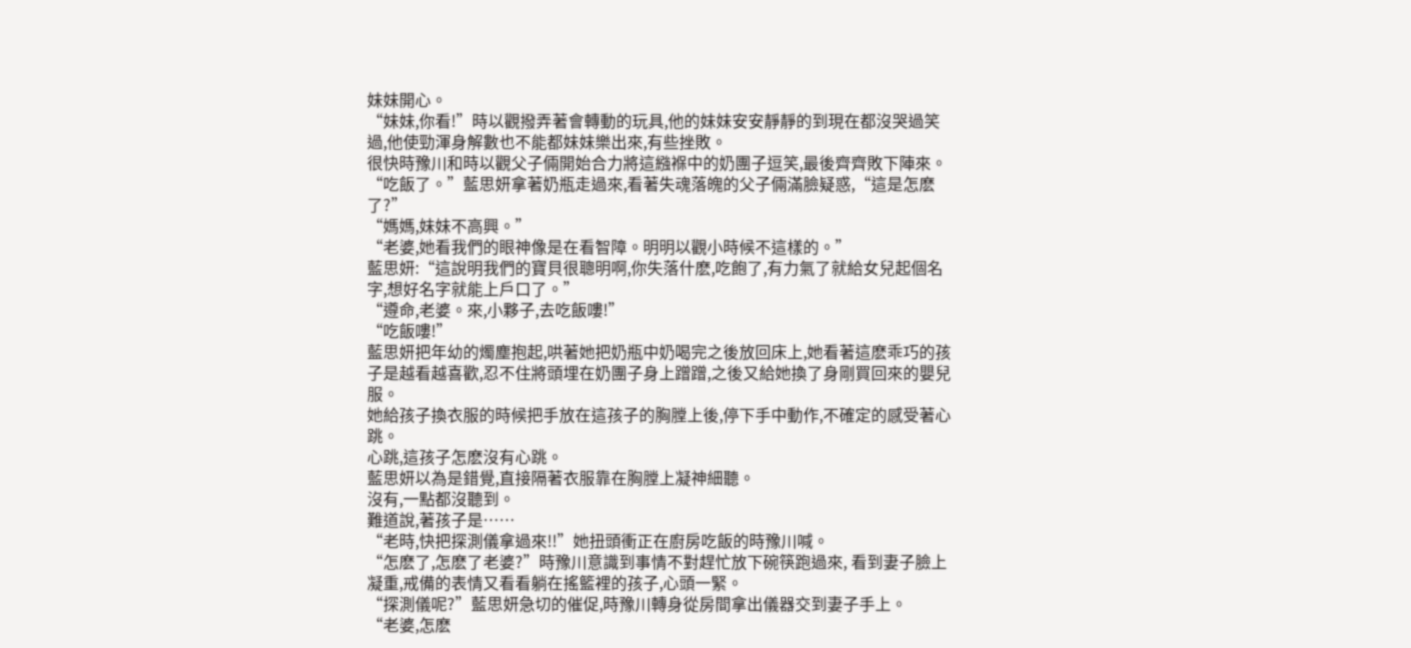妹妹開心。
“妹妹,你看!”時以觀撥弄著會轉動的玩具,他的妹妹安安靜靜的到現在都沒哭過笑過,他使勁渾身解數也不能都妹妹樂出來,有些挫敗。
很快時豫川和時以觀父子倆開始合力將這繈褓中的奶團子逗笑,最後齊齊敗下陣來。
“吃飯了。”藍思妍拿著奶瓶走過來,看著失魂落魄的父子倆滿臉疑惑,“這是怎麽了?”
“媽媽,妹妹不高興。”
“老婆,她看我們的眼神像是在看智障。明明以觀小時候不這樣的。”
藍思妍:“這說明我們的寶貝很聰明啊,你失落什麽,吃飽了,有力氣了就給女兒起個名字,想好名字就能上戶口了。”
“遵命,老婆。來,小夥子,去吃飯嘍!”
“吃飯嘍!”
藍思妍把年幼的燭塵抱起,哄著她把奶瓶中奶喝完之後放回床上,她看著這麽乖巧的孩子是越看越喜歡,忍不住將頭埋在奶團子身上蹭蹭,之後又給她換了身剛買回來的嬰兒服。
她給孩子換衣服的時候把手放在這孩子的胸膛上後,停下手中動作,不確定的感受著心跳。
心跳,這孩子怎麽沒有心跳。
藍思妍以為是錯覺,直接隔著衣服靠在胸膛上凝神細聽。
沒有,一點都沒聽到。
難道說,著孩子是……
“老時,快把探測儀拿過來!!”她扭頭衝正在廚房吃飯的時豫川喊。
“怎麽了,怎麽了老婆?”時豫川意識到事情不對趕忙放下碗筷跑過來, 看到妻子臉上凝重,戒備的表情又看看躺在搖籃裡的孩子,心頭一緊。
“探測儀呢?”藍思妍急切的催促,時豫川轉身從房間拿出儀器交到妻子手上。
“老婆,怎麽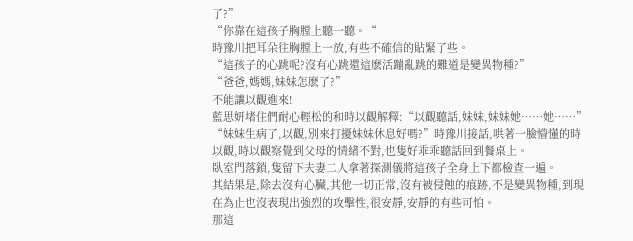了?”
“你靠在這孩子胸膛上聽一聽。“
時豫川把耳朵往胸膛上一放,有些不確信的貼緊了些。
“這孩子的心跳呢?沒有心跳還這麽活蹦亂跳的難道是變異物種?”
“爸爸,媽媽,妹妹怎麽了?”
不能讓以觀進來!
藍思妍堵住們耐心輕松的和時以觀解釋:“以觀聽話,妹妹,妹妹她……她……”
“妹妹生病了,以觀,別來打擾妹妹休息好嗎?”時豫川接話,哄著一臉懵懂的時以觀,時以觀察覺到父母的情緒不對,也隻好乖乖聽話回到餐桌上。
臥室門落鎖,隻留下夫妻二人拿著探測儀將這孩子全身上下都檢查一遍。
其結果是,除去沒有心臟,其他一切正常,沒有被侵蝕的痕跡,不是變異物種,到現在為止也沒表現出強烈的攻擊性,很安靜,安靜的有些可怕。
那這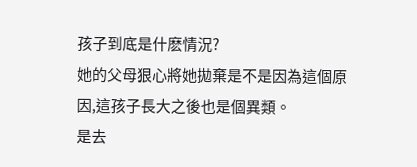孩子到底是什麽情況?
她的父母狠心將她拋棄是不是因為這個原因,這孩子長大之後也是個異類。
是去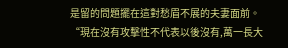是留的問題擺在這對愁眉不展的夫妻面前。
“現在沒有攻擊性不代表以後沒有,萬一長大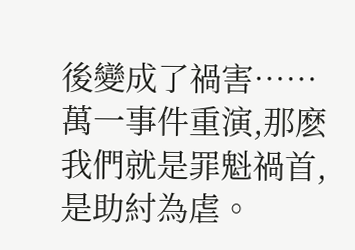後變成了禍害……萬一事件重演,那麽我們就是罪魁禍首,是助紂為虐。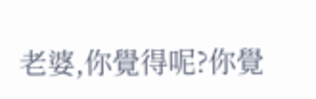老婆,你覺得呢?你覺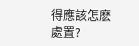得應該怎麽處置?